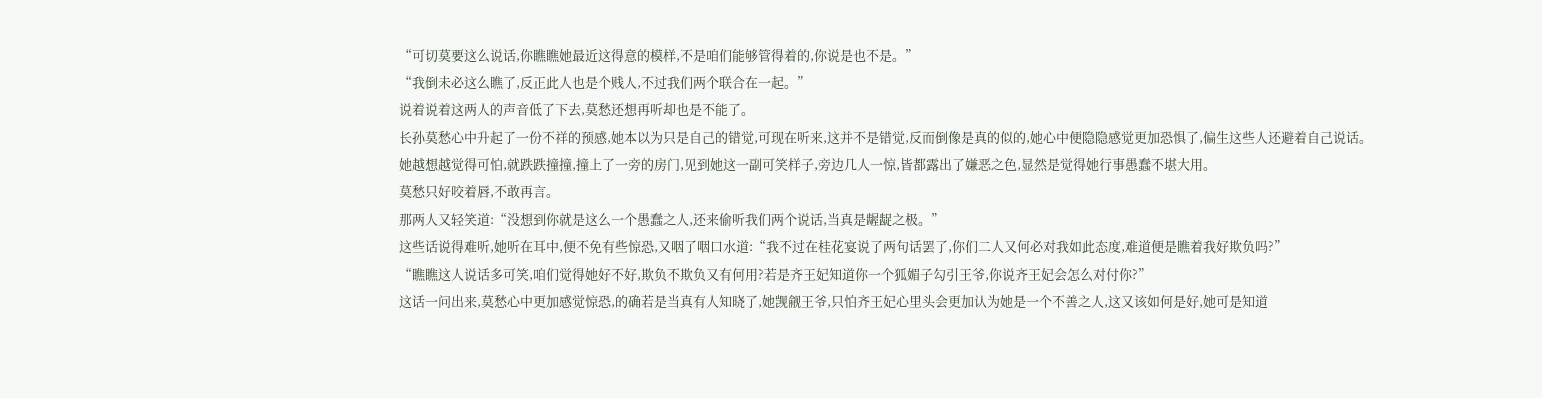“可切莫要这么说话,你瞧瞧她最近这得意的模样,不是咱们能够管得着的,你说是也不是。”
“我倒未必这么瞧了,反正此人也是个贱人,不过我们两个联合在一起。”
说着说着这两人的声音低了下去,莫愁还想再听却也是不能了。
长孙莫愁心中升起了一份不祥的预感,她本以为只是自己的错觉,可现在听来,这并不是错觉,反而倒像是真的似的,她心中便隐隐感觉更加恐惧了,偏生这些人还避着自己说话。
她越想越觉得可怕,就跌跌撞撞,撞上了一旁的房门,见到她这一副可笑样子,旁边几人一惊,皆都露出了嫌恶之色,显然是觉得她行事愚蠢不堪大用。
莫愁只好咬着唇,不敢再言。
那两人又轻笑道:“没想到你就是这么一个愚蠢之人,还来偷听我们两个说话,当真是龌龊之极。”
这些话说得难听,她听在耳中,便不免有些惊恐,又咽了咽口水道:“我不过在桂花宴说了两句话罢了,你们二人又何必对我如此态度,难道便是瞧着我好欺负吗?”
“瞧瞧这人说话多可笑,咱们觉得她好不好,欺负不欺负又有何用?若是齐王妃知道你一个狐媚子勾引王爷,你说齐王妃会怎么对付你?”
这话一问出来,莫愁心中更加感觉惊恐,的确若是当真有人知晓了,她觊觎王爷,只怕齐王妃心里头会更加认为她是一个不善之人,这又该如何是好,她可是知道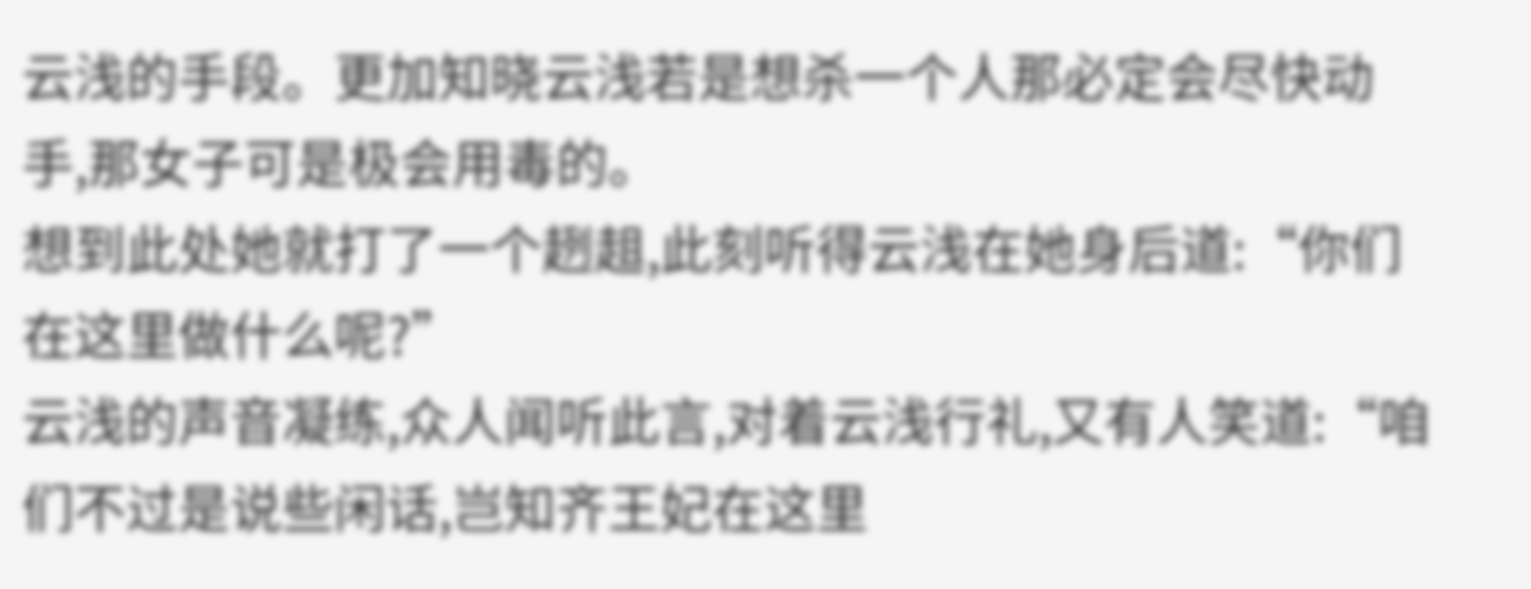云浅的手段。更加知晓云浅若是想杀一个人那必定会尽快动手,那女子可是极会用毒的。
想到此处她就打了一个趔趄,此刻听得云浅在她身后道:“你们在这里做什么呢?”
云浅的声音凝练,众人闻听此言,对着云浅行礼,又有人笑道:“咱们不过是说些闲话,岂知齐王妃在这里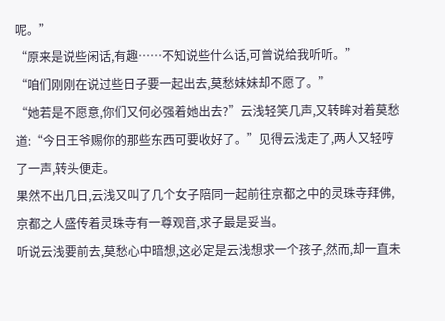呢。”
“原来是说些闲话,有趣……不知说些什么话,可曾说给我听听。”
“咱们刚刚在说过些日子要一起出去,莫愁妹妹却不愿了。”
“她若是不愿意,你们又何必强着她出去?”云浅轻笑几声,又转眸对着莫愁道:“今日王爷赐你的那些东西可要收好了。”见得云浅走了,两人又轻哼了一声,转头便走。
果然不出几日,云浅又叫了几个女子陪同一起前往京都之中的灵珠寺拜佛,京都之人盛传着灵珠寺有一尊观音,求子最是妥当。
听说云浅要前去,莫愁心中暗想,这必定是云浅想求一个孩子,然而,却一直未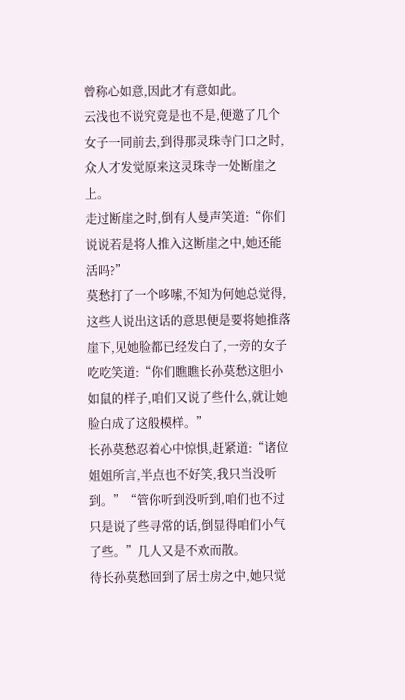曾称心如意,因此才有意如此。
云浅也不说究竟是也不是,便邀了几个女子一同前去,到得那灵珠寺门口之时,众人才发觉原来这灵珠寺一处断崖之上。
走过断崖之时,倒有人曼声笑道:“你们说说若是将人推入这断崖之中,她还能活吗?”
莫愁打了一个哆嗦,不知为何她总觉得,这些人说出这话的意思便是要将她推落崖下,见她脸都已经发白了,一旁的女子吃吃笑道:“你们瞧瞧长孙莫愁这胆小如鼠的样子,咱们又说了些什么,就让她脸白成了这般模样。”
长孙莫愁忍着心中惊惧,赶紧道:“诸位姐姐所言,半点也不好笑,我只当没听到。”“管你听到没听到,咱们也不过只是说了些寻常的话,倒显得咱们小气了些。”几人又是不欢而散。
待长孙莫愁回到了居士房之中,她只觉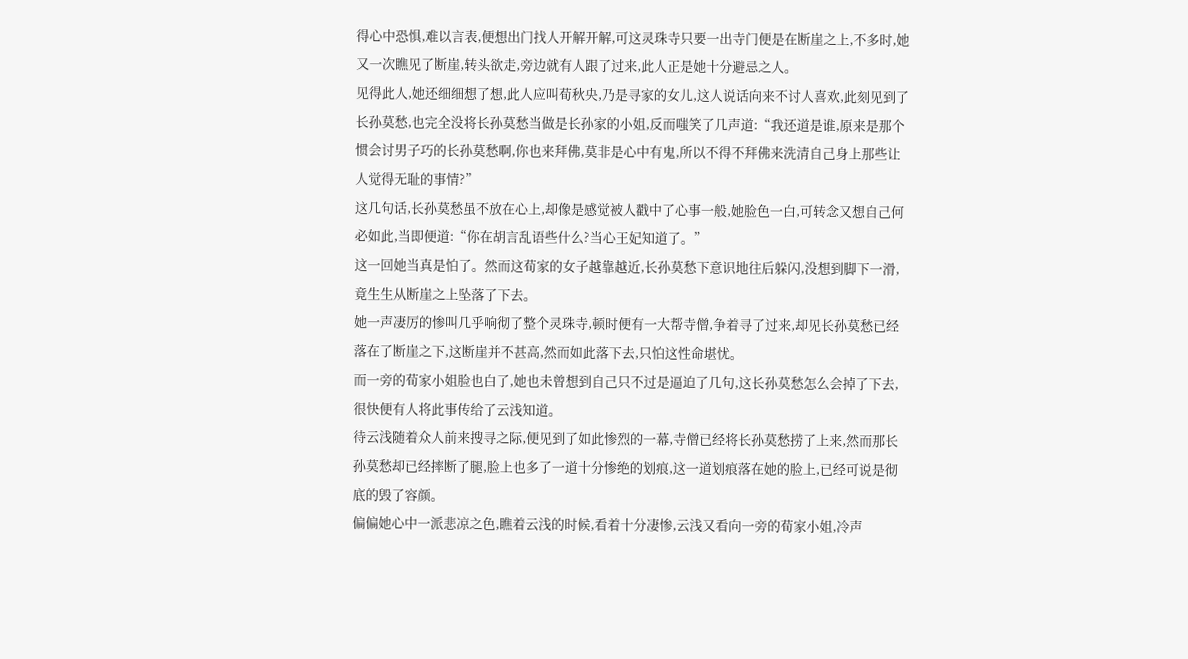得心中恐惧,难以言表,便想出门找人开解开解,可这灵珠寺只要一出寺门便是在断崖之上,不多时,她又一次瞧见了断崖,转头欲走,旁边就有人跟了过来,此人正是她十分避忌之人。
见得此人,她还细细想了想,此人应叫荀秋央,乃是寻家的女儿,这人说话向来不讨人喜欢,此刻见到了长孙莫愁,也完全没将长孙莫愁当做是长孙家的小姐,反而嗤笑了几声道:“我还道是谁,原来是那个惯会讨男子巧的长孙莫愁啊,你也来拜佛,莫非是心中有鬼,所以不得不拜佛来洗清自己身上那些让人觉得无耻的事情?”
这几句话,长孙莫愁虽不放在心上,却像是感觉被人戳中了心事一般,她脸色一白,可转念又想自己何必如此,当即便道:“你在胡言乱语些什么?当心王妃知道了。”
这一回她当真是怕了。然而这荀家的女子越靠越近,长孙莫愁下意识地往后躲闪,没想到脚下一滑,竟生生从断崖之上坠落了下去。
她一声凄厉的惨叫几乎响彻了整个灵珠寺,顿时便有一大帮寺僧,争着寻了过来,却见长孙莫愁已经落在了断崖之下,这断崖并不甚高,然而如此落下去,只怕这性命堪忧。
而一旁的荀家小姐脸也白了,她也未曾想到自己只不过是逼迫了几句,这长孙莫愁怎么会掉了下去,很快便有人将此事传给了云浅知道。
待云浅随着众人前来搜寻之际,便见到了如此惨烈的一幕,寺僧已经将长孙莫愁捞了上来,然而那长孙莫愁却已经摔断了腿,脸上也多了一道十分惨绝的划痕,这一道划痕落在她的脸上,已经可说是彻底的毁了容颜。
偏偏她心中一派悲凉之色,瞧着云浅的时候,看着十分凄惨,云浅又看向一旁的荀家小姐,冷声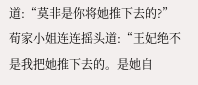道:“莫非是你将她推下去的?”
荀家小姐连连摇头道:“王妃绝不是我把她推下去的。是她自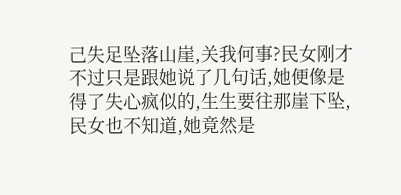己失足坠落山崖,关我何事?民女刚才不过只是跟她说了几句话,她便像是得了失心疯似的,生生要往那崖下坠,民女也不知道,她竟然是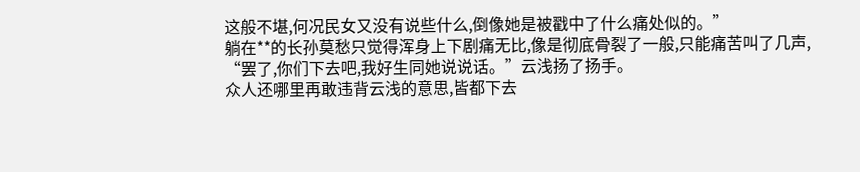这般不堪,何况民女又没有说些什么,倒像她是被戳中了什么痛处似的。”
躺在**的长孙莫愁只觉得浑身上下剧痛无比,像是彻底骨裂了一般,只能痛苦叫了几声,
“罢了,你们下去吧,我好生同她说说话。”云浅扬了扬手。
众人还哪里再敢违背云浅的意思,皆都下去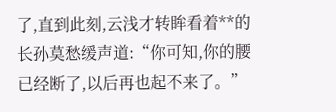了,直到此刻,云浅才转眸看着**的长孙莫愁缓声道:“你可知,你的腰已经断了,以后再也起不来了。”